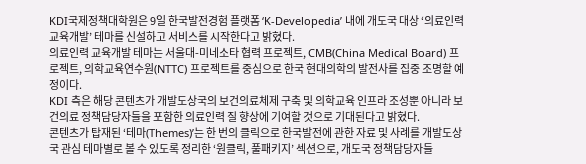KDI국제정책대학원은 9일 한국발전경험 플랫폼 ‘K-Developedia’ 내에 개도국 대상 ‘의료인력 교육개발’ 테마를 신설하고 서비스를 시작한다고 밝혔다.
의료인력 교육개발 테마는 서울대-미네소타 협력 프로젝트, CMB(China Medical Board) 프로젝트, 의학교육연수원(NTTC) 프로젝트를 중심으로 한국 현대의학의 발전사를 집중 조명할 예정이다.
KDI 측은 해당 콘텐츠가 개발도상국의 보건의료체제 구축 및 의학교육 인프라 조성뿐 아니라 보건의료 정책담당자들을 포함한 의료인력 질 향상에 기여할 것으로 기대된다고 밝혔다.
콘텐츠가 탑재된 ‘테마(Themes)’는 한 번의 클릭으로 한국발전에 관한 자료 및 사례를 개발도상국 관심 테마별로 볼 수 있도록 정리한 ‘원클릭, 풀패키지’ 섹션으로, 개도국 정책담당자들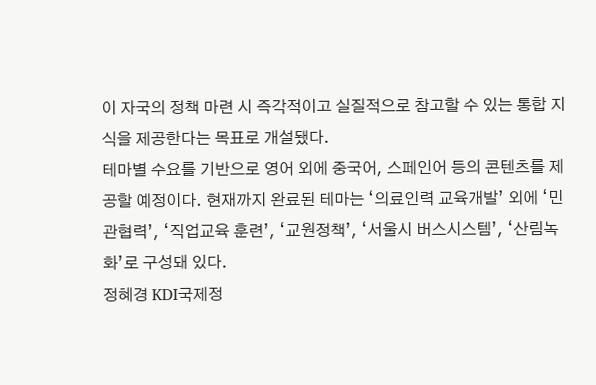이 자국의 정책 마련 시 즉각적이고 실질적으로 참고할 수 있는 통합 지식을 제공한다는 목표로 개설됐다.
테마별 수요를 기반으로 영어 외에 중국어, 스페인어 등의 콘텐츠를 제공할 예정이다. 현재까지 완료된 테마는 ‘의료인력 교육개발’ 외에 ‘민관협력’, ‘직업교육 훈련’, ‘교원정책’, ‘서울시 버스시스템’, ‘산림녹화’로 구성돼 있다.
정혜경 KDI국제정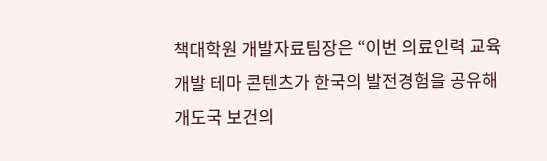책대학원 개발자료팀장은 “이번 의료인력 교육개발 테마 콘텐츠가 한국의 발전경험을 공유해 개도국 보건의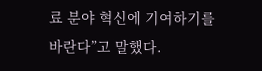료 분야 혁신에 기여하기를 바란다”고 말했다.